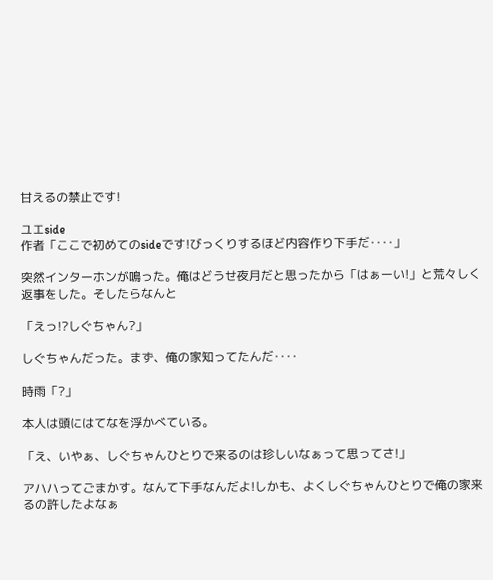甘えるの禁止です!

ユエside
作者「ここで初めてのsideです!びっくりするほど内容作り下手だ‥‥」

突然インターホンが鳴った。俺はどうせ夜月だと思ったから「はぁーい!」と荒々しく返事をした。そしたらなんと

「えっ!?しぐちゃん?」

しぐちゃんだった。まず、俺の家知ってたんだ‥‥

時雨「?」

本人は頭にはてなを浮かべている。

「え、いやぁ、しぐちゃんひとりで来るのは珍しいなぁって思ってさ!」

アハハってごまかす。なんて下手なんだよ!しかも、よくしぐちゃんひとりで俺の家来るの許したよなぁ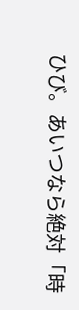ひび。あいつなら絶対「時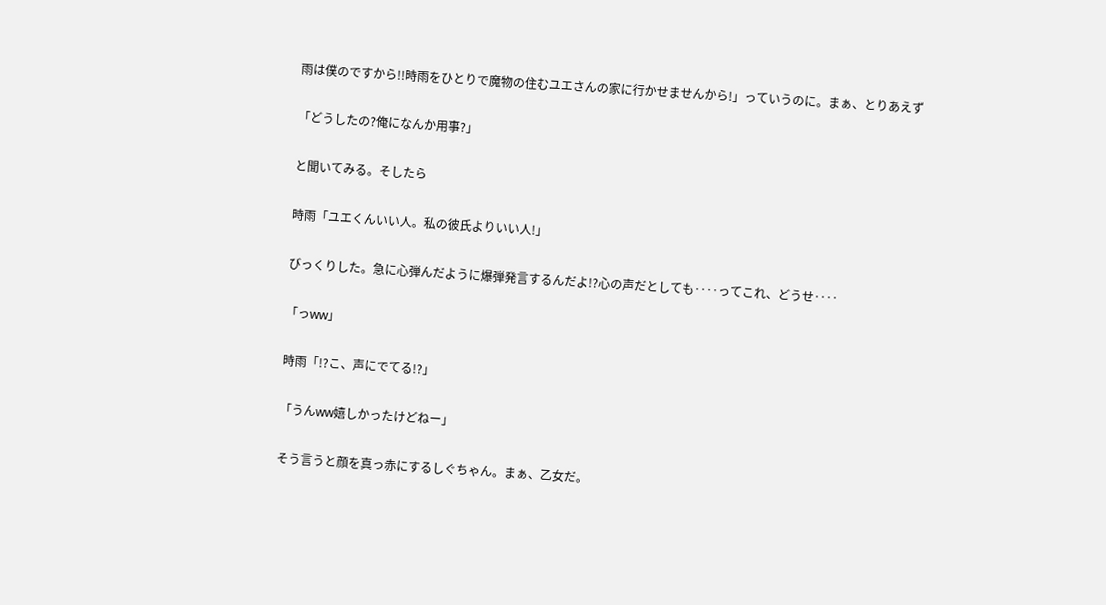雨は僕のですから!!時雨をひとりで魔物の住むユエさんの家に行かせませんから!」っていうのに。まぁ、とりあえず

「どうしたの?俺になんか用事?」

と聞いてみる。そしたら

時雨「ユエくんいい人。私の彼氏よりいい人!」

びっくりした。急に心弾んだように爆弾発言するんだよ!?心の声だとしても‥‥ってこれ、どうせ‥‥

「っww」

時雨「!?こ、声にでてる!?」

「うんww嬉しかったけどねー」

そう言うと顔を真っ赤にするしぐちゃん。まぁ、乙女だ。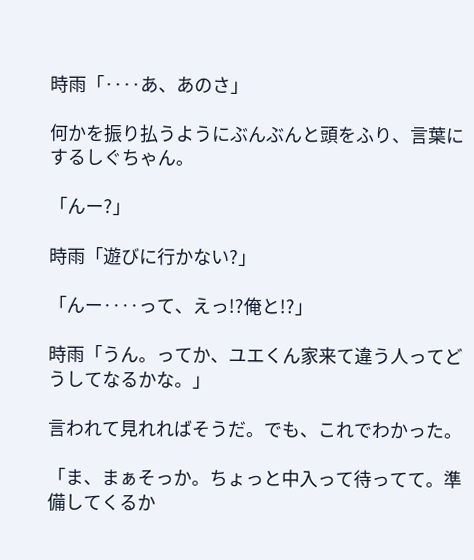時雨「‥‥あ、あのさ」

何かを振り払うようにぶんぶんと頭をふり、言葉にするしぐちゃん。

「んー?」

時雨「遊びに行かない?」

「んー‥‥って、えっ!?俺と!?」

時雨「うん。ってか、ユエくん家来て違う人ってどうしてなるかな。」

言われて見れればそうだ。でも、これでわかった。

「ま、まぁそっか。ちょっと中入って待ってて。準備してくるか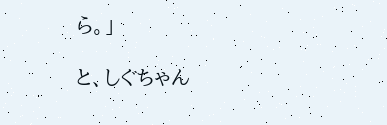ら。」

と、しぐちゃん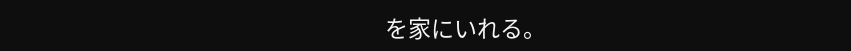を家にいれる。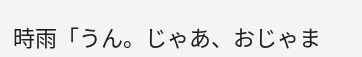時雨「うん。じゃあ、おじゃま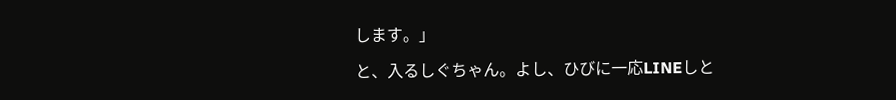します。」

と、入るしぐちゃん。よし、ひびに一応LINEしと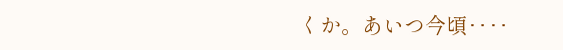くか。あいつ今頃‥‥